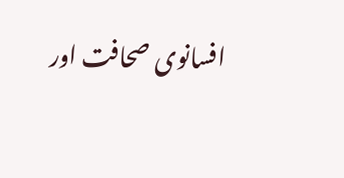افسانوی صحافت اور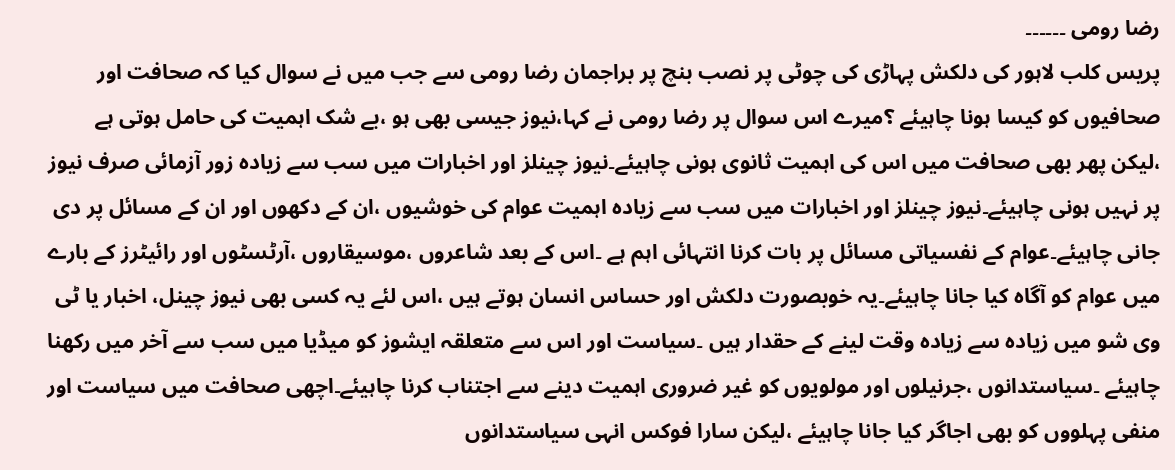رضا رومی ۔۔۔۔۔۔
پریس کلب لاہور کی دلکش پہاڑی کی چوٹی پر نصب بنچ پر براجمان رضا رومی سے جب میں نے سوال کیا کہ صحافت اور صحافیوں کو کیسا ہونا چاہیئے ؟میرے اس سوال پر رضا رومی نے کہا،نیوز جیسی بھی ہو ،بے شک اہمیت کی حامل ہوتی ہے ،لیکن پھر بھی صحافت میں اس کی اہمیت ثانوی ہونی چاہیئے۔نیوز چینلز اور اخبارات میں سب سے زیادہ زور آزمائی صرف نیوز پر نہیں ہونی چاہیئے۔نیوز چینلز اور اخبارات میں سب سے زیادہ اہمیت عوام کی خوشیوں ،ان کے دکھوں اور ان کے مسائل پر دی جانی چاہیئے۔عوام کے نفسیاتی مسائل پر بات کرنا انتہائی اہم ہے ۔اس کے بعد شاعروں ،موسیقاروں ،آرٹسٹوں اور رائیٹرز کے بارے میں عوام کو آگاہ کیا جانا چاہیئے۔یہ خوبصورت دلکش اور حساس انسان ہوتے ہیں ،اس لئے یہ کسی بھی نیوز چینل، اخبار یا ٹی وی شو میں زیادہ سے زیادہ وقت لینے کے حقدار ہیں ۔سیاست اور اس سے متعلقہ ایشوز کو میڈیا میں سب سے آخر میں رکھنا چاہیئے ۔سیاستدانوں ،جرنیلوں اور مولویوں کو غیر ضروری اہمیت دینے سے اجتناب کرنا چاہیئے۔اچھی صحافت میں سیاست اور منفی پہلووں کو بھی اجاگر کیا جانا چاہیئے ،لیکن سارا فوکس انہی سیاستدانوں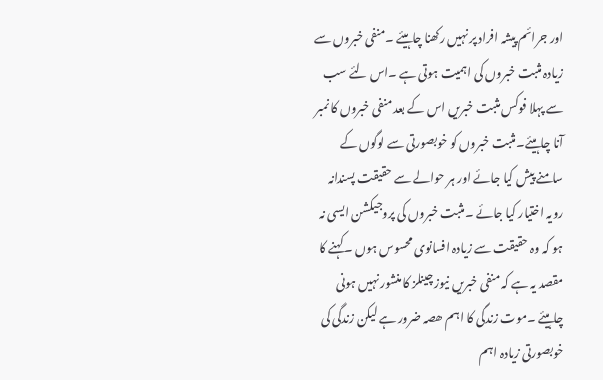اور جرائم پیشہ افراد پر نہیں رکھنا چاہیئے ۔منفی خبروں سے زیادہ مثبت خبروں کی اہمیت ہوتی ہے ۔اس لئے سب سے پہلا فوکس مثبت خبریں اس کے بعد منفی خبروں کا نمبر آنا چاہیئے۔مثبت خبروں کو خوبصورتی سے لوگوں کے سامنے پیش کیا جائے اور ہر حوالے سے حقیقت پسندانہ رویہ اختیار کیا جائے ۔مثبت خبروں کی پروجیکشن ایسی نہ ہو کہ وہ حقیقت سے زیادہ افسانوی محسوس ہوں ۔کہنے کا مقصد یہ ہے کہ منفی خبریں نیوز چینلز کا منشور نہیں ہونی چاہیئے ۔موت زندگی کا اہم ھصہ ضرور ہے لیکن زندگی کی خوبصورتی زیادہ اہم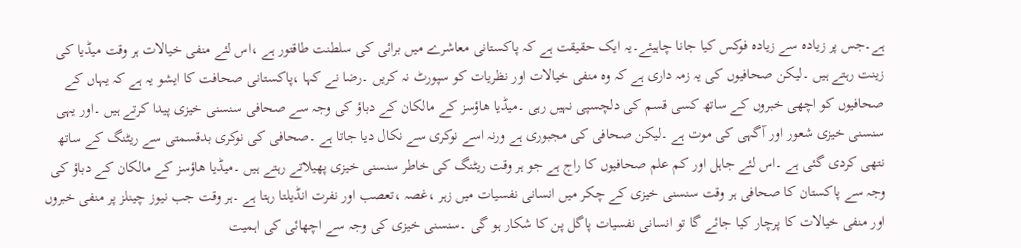ہے۔جس پر زیادہ سے زیادہ فوکس کیا جانا چاہیئے۔یہ ایک حقیقت ہے کہ پاکستانی معاشرے میں برائی کی سلطنت طاقتور ہے ،اس لئے منفی خیالات ہر وقت میڈیا کی زینت رہتے ہیں ۔لیکن صحافیوں کی یہ زمہ داری ہے کہ وہ منفی خیالات اور نظریات کو سپورٹ نہ کریں ۔رضا نے کہا ،پاکستانی صحافت کا ایشو یہ ہے کہ یہاں کے صحافیوں کو اچھی خبروں کے ساتھ کسی قسم کی دلچسپی نہیں رہی ۔میڈیا ھاؤسز کے مالکان کے دباؤ کی وجہ سے صحافی سنسنی خیزی پیدا کرتے ہیں ۔اور یہی سنسنی خیزی شعور اور آگہی کی موت ہے ۔لیکن صحافی کی مجبوری ہے ورنہ اسے نوکری سے نکال دیا جاتا ہے ۔صحافی کی نوکری بدقسمتی سے ریٹنگ کے ساتھ نتھی کردی گئی ہے ۔اس لئے جاہل اور کم علم صحافیوں کا راج ہے جو ہر وقت ریٹنگ کی خاطر سنسنی خیزی پھیلاتے رہتے ہیں ۔میڈیا ھاؤسز کے مالکان کے دباؤ کی وجہ سے پاکستان کا صحافی ہر وقت سنسنی خیزی کے چکر میں انسانی نفسیات میں زہر ،غصہ ،تعصب اور نفرت انڈیلتا رہتا ہے ۔ہر وقت جب نیوز چینلز پر منفی خبروں اور منفی خیالات کا پرچار کیا جائے گا تو انسانی نفسیات پاگل پن کا شکار ہو گی ۔سنسنی خیزی کی وجہ سے اچھائی کی اہمیت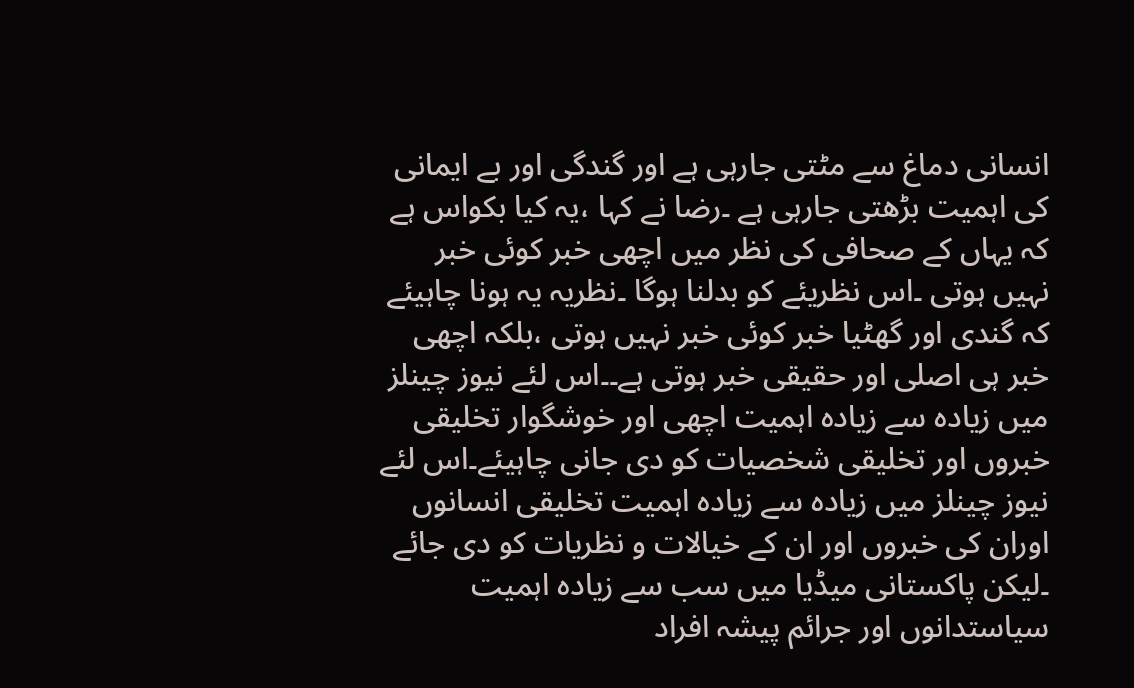انسانی دماغ سے مٹتی جارہی ہے اور گندگی اور بے ایمانی کی اہمیت بڑھتی جارہی ہے ۔رضا نے کہا ،یہ کیا بکواس ہے کہ یہاں کے صحافی کی نظر میں اچھی خبر کوئی خبر نہیں ہوتی ۔اس نظریئے کو بدلنا ہوگا ۔نظریہ یہ ہونا چاہیئے کہ گندی اور گھٹیا خبر کوئی خبر نہیں ہوتی ،بلکہ اچھی خبر ہی اصلی اور حقیقی خبر ہوتی ہے۔۔اس لئے نیوز چینلز میں زیادہ سے زیادہ اہمیت اچھی اور خوشگوار تخلیقی خبروں اور تخلیقی شخصیات کو دی جانی چاہیئے۔اس لئے نیوز چینلز میں زیادہ سے زیادہ اہمیت تخلیقی انسانوں اوران کی خبروں اور ان کے خیالات و نظریات کو دی جائے ۔لیکن پاکستانی میڈیا میں سب سے زیادہ اہمیت سیاستدانوں اور جرائم پیشہ افراد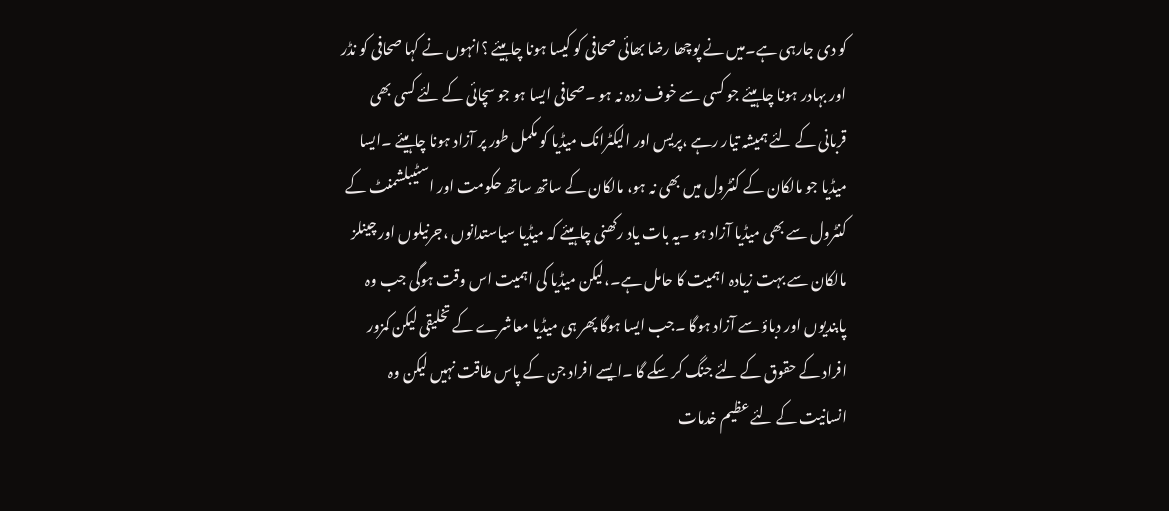کو دی جارہی ہے۔میں نے پوچھا رضا بھائی صحافی کو کیسا ہونا چاہیئے ؟انہوں نے کہا صحافی کو نڈر اور بہادر ہونا چاہیئے جو کسی سے خوف زدہ نہ ہو ۔صحافی ایسا ہو جو سچائی کے لئے کسی بھی قربانی کے لئے ہمیشہ تیار رہے ،پریس اور الیکٹرانک میڈیا کو مکمل طور پر آزاد ہونا چاہیئے ۔ایسا میڈیا جو مالکان کے کنٹرول میں بھی نہ ہو، مالکان کے ساتھ ساتھ حکومت اور اسٹیبلشمنٹ کے کنٹرول سے بھی میڈیا آزاد ہو ۔یہ بات یاد رکھنی چاہیئے کہ میڈیا سیاستدانوں ،جرنیلوں اور چینلز مالکان سے بہت زیادہ اہمیت کا حامل ہے۔،لیکن میڈیا کی اہمیت اس وقت ہوگی جب وہ پابندیوں اور دباؤ سے آزاد ہوگا ۔جب ایسا ہوگا پھر ہی میڈیا معاشرے کے تخلیقی لیکن کمزور افراد کے حقوق کے لئے جنگ کر سکے گا ۔ایسے افراد جن کے پاس طاقت نہیں لیکن وہ انسانیت کے لئے عظیم خدمات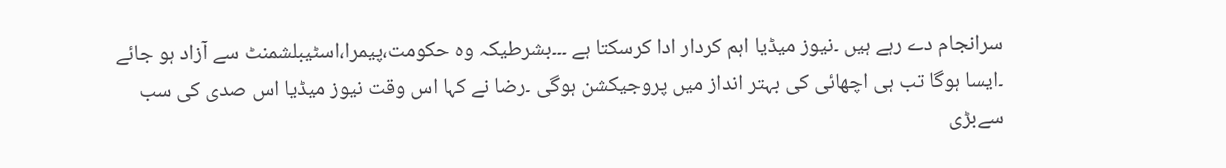سرانجام دے رہے ہیں ۔نیوز میڈیا اہم کردار ادا کرسکتا ہے ۔۔۔بشرطیکہ وہ حکومت،پیمرا،اسٹیبلشمنٹ سے آزاد ہو جائے ۔ایسا ہوگا تب ہی اچھائی کی بہتر انداز میں پروجیکشن ہوگی ۔رضا نے کہا اس وقت نیوز میڈیا اس صدی کی سب سےبڑی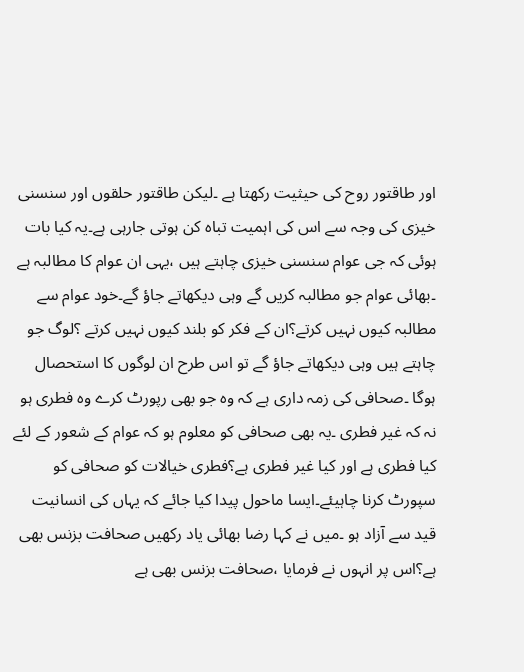اور طاقتور روح کی حیثیت رکھتا ہے ۔لیکن طاقتور حلقوں اور سنسنی خیزی کی وجہ سے اس کی اہمیت تباہ کن ہوتی جارہی ہے۔یہ کیا بات ہوئی کہ جی عوام سنسنی خیزی چاہتے ہیں ،یہی ان عوام کا مطالبہ ہے ۔بھائی عوام جو مطالبہ کریں گے وہی دیکھاتے جاؤ گے۔خود عوام سے مطالبہ کیوں نہیں کرتے؟ان کے فکر کو بلند کیوں نہیں کرتے ؟لوگ جو چاہتے ہیں وہی دیکھاتے جاؤ گے تو اس طرح ان لوگوں کا استحصال ہوگا ۔صحافی کی زمہ داری ہے کہ وہ جو بھی رپورٹ کرے وہ فطری ہو نہ کہ غیر فطری ۔یہ بھی صحافی کو معلوم ہو کہ عوام کے شعور کے لئے کیا فطری ہے اور کیا غیر فطری ہے؟فطری خیالات کو صحافی کو سپورٹ کرنا چاہیئے۔ایسا ماحول پیدا کیا جائے کہ یہاں کی انسانیت قید سے آزاد ہو ۔میں نے کہا رضا بھائی یاد رکھیں صحافت بزنس بھی ہے؟اس پر انہوں نے فرمایا ،صحافت بزنس بھی ہے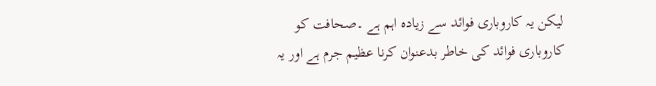لیکن یہ کاروباری فوائد سے زیادہ اہم ہے ۔صحافت کو کاروباری فوائد کی خاطر بدعنوان کرنا عظیم جرم ہے اور یہ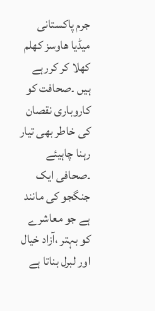جرم پاکستانی میڈیا ھاوسز کھلم کھلا کر کررہے ہیں ۔صحافت کو کاروباری نقصان کی خاطر بھی تیار رہنا چاہیئے ۔صحافی ایک جنگجو کی مانند ہے جو معاشرے کو بہتر ،آزاد خیال اور لبرل بناتا ہے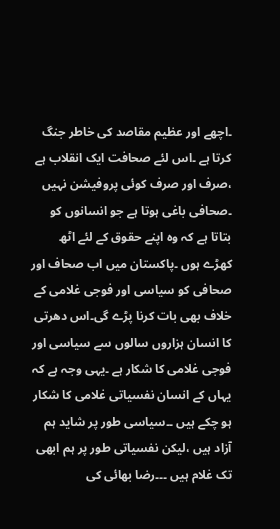۔اچھے اور عظیم مقاصد کی خاطر جنگ کرتا ہے ۔اس لئے صحافت ایک انقلاب ہے ،صرف اور صرف کوئی پروفیشن نہیں ۔صحافی باغی ہوتا ہے جو انسانوں کو بتاتا ہے کہ وہ اپنے حقوق کے لئے اٹھ کھڑے ہوں ۔پاکستان میں اب صحاف اور صحافی کو سیاسی اور فوجی غلامی کے خلاف بھی بات کرنا پڑے گی۔اس دھرتی کا انسان ہزاروں سالوں سے سیاسی اور فوجی غلامی کا شکار ہے ۔یہی وجہ ہے کہ یہاں کے انسان نفسیاتی غلامی کا شکار ہو چکے ہیں ۔۔سیاسی طور پر شاید ہم آزاد ہیں ،لیکن نفسیاتی طور پر ہم ابھی تک غلام ہیں ۔۔۔رضا بھائی کی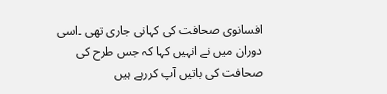افسانوی صحافت کی کہانی جاری تھی ۔اسی دوران میں نے انہیں کہا کہ جس طرح کی صحافت کی باتیں آپ کررہے ہیں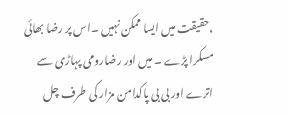،حقیقت میں ایسا ممکن نہیں ۔اس پر رضا بھائی مسکرا پڑے ۔ میں اور رضارومی پہاڑی سے اترے اور بی بی پاکدامن مزار کی طرف چل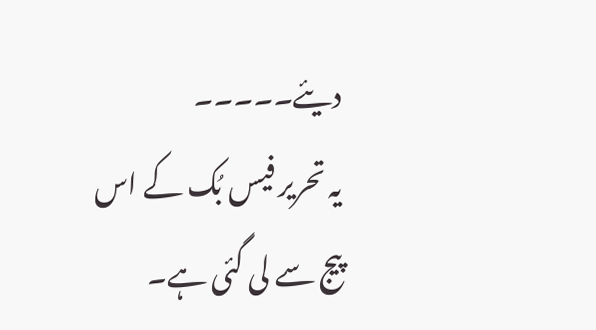دیئے۔۔۔۔۔
یہ تحریر فیس بُک کے اس پیج سے لی گئی ہے۔